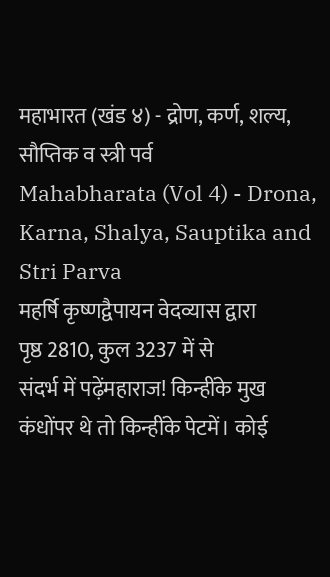महाभारत (खंड ४) - द्रोण, कर्ण, शल्य, सौप्तिक व स्त्री पर्व
Mahabharata (Vol 4) - Drona, Karna, Shalya, Sauptika and Stri Parva
महर्षि कृष्णद्वैपायन वेदव्यास द्वारा
पृष्ठ 2810, कुल 3237 में से
संदर्भ में पढ़ेंमहाराज! किन्हींके मुख कंधोंपर थे तो किन्हींके पेटमें। कोई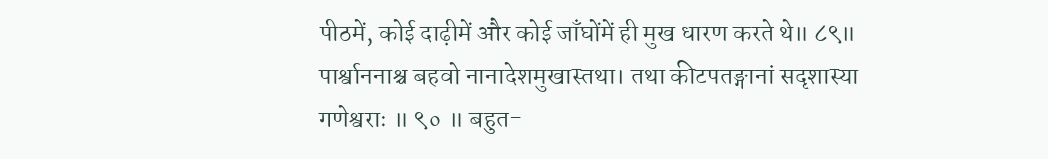पीठमें, कोई दाढ़ीमें और कोई जाँघोंमें ही मुख धारण करते थे॥ ८९॥ पार्श्वाननाश्च बहवो नानादेशमुखास्तथा। तथा कीटपतङ्गानां सदृशास्या गणेश्वराः ॥ ९० ॥ बहुत-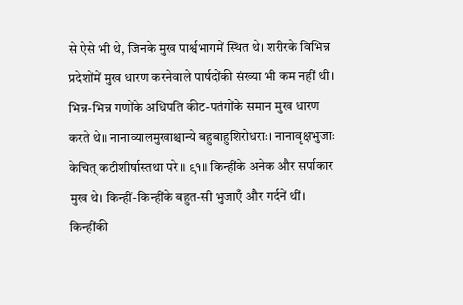से ऐसे भी थे, जिनके मुख पार्श्वभागमें स्थित थे। शरीरके विभिन्न प्रदेशोंमें मुख धारण करनेवाले पार्षदोंकी संख्या भी कम नहीं थी। भिन्न-भिन्न गणोंके अधिपति कीट-पतंगोंके समान मुख धारण करते थे॥ नानाव्यालमुखाश्चान्ये बहुबाहुशिरोधराः। नानावृक्षभुजाः केचित् कटीशीर्षास्तथा परे ॥ ९१॥ किन्हींके अनेक और सर्पाकार मुख थे। किन्हीं-किन्हींके बहुत-सी भुजाएँ और गर्दनें थीं। किन्हींकी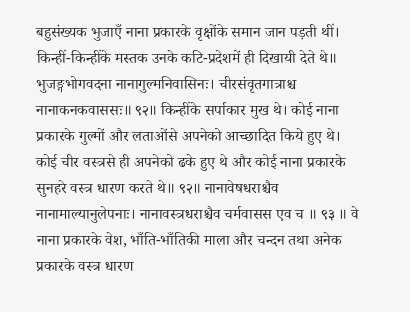बहुसंख्यक भुजाएँ नाना प्रकारके वृक्षोंके समान जान पड़ती थीं। किन्हीं-किन्हींके मस्तक उनके कटि-प्रदेशमें ही दिखायी देते थे॥ भुजङ्गभोगवदना नानागुल्मनिवासिनः। चीरसंवृतगात्राश्च नानाकनकवाससः॥ ९२॥ किन्हींके सर्पाकार मुख थे। कोई नाना प्रकारके गुल्मों और लताओंसे अपनेको आच्छादित किये हुए थे। कोई चीर वस्त्रसे ही अपनेको ढके हुए थे और कोई नाना प्रकारके सुनहरे वस्त्र धारण करते थे॥ ९२॥ नानावेषधराश्चैव नानामाल्यानुलेपनाः। नानावस्त्रधराश्चैव चर्मवासस एव च ॥ ९३ ॥ वे नाना प्रकारके वेश, भाँति-भाँतिकी माला और चन्दन तथा अनेक प्रकारके वस्त्र धारण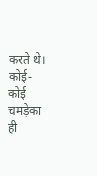करते थे। कोई-कोई चमड़ेका ही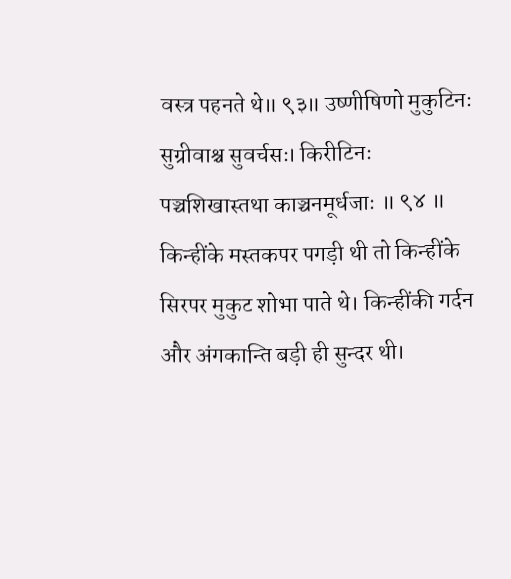वस्त्र पहनते थे॥ ९३॥ उष्णीषिणो मुकुटिनः सुग्रीवाश्च सुवर्चसः। किरीटिनः पञ्चशिखास्तथा काञ्चनमूर्धजाः ॥ ९४ ॥ किन्हींके मस्तकपर पगड़ी थी तो किन्हींके सिरपर मुकुट शोभा पाते थे। किन्हींकी गर्दन और अंगकान्ति बड़ी ही सुन्दर थी।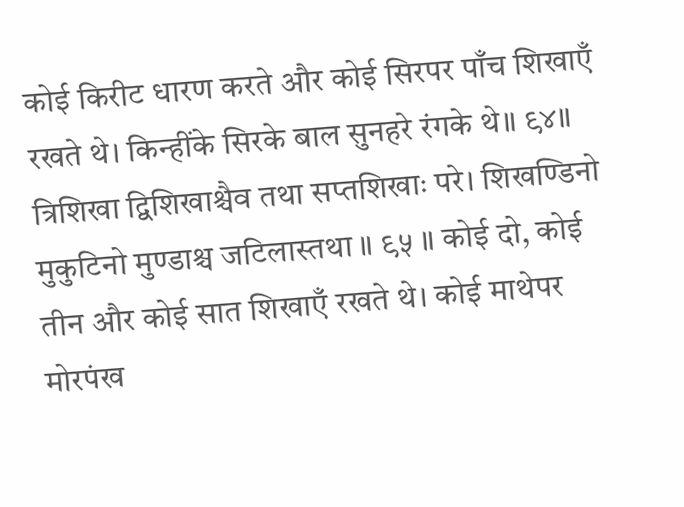कोई किरीट धारण करते और कोई सिरपर पाँच शिखाएँ रखते थे। किन्हींके सिरके बाल सुनहरे रंगके थे॥ ९४॥ त्रिशिखा द्विशिखाश्चैव तथा सप्तशिखाः परे। शिखण्डिनो मुकुटिनो मुण्डाश्च जटिलास्तथा ॥ ९५ ॥ कोई दो, कोई तीन और कोई सात शिखाएँ रखते थे। कोई माथेपर मोरपंख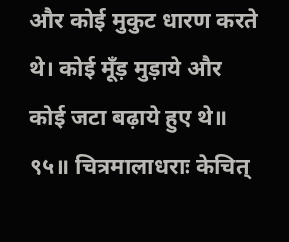और कोई मुकुट धारण करते थे। कोई मूँड़ मुड़ाये और कोई जटा बढ़ाये हुए थे॥ ९५॥ चित्रमालाधराः केचित्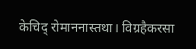केचिद् रोमाननास्तथा। विग्रहैकरसा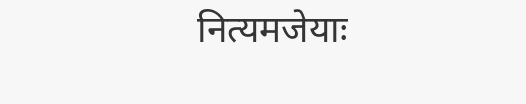नित्यमजेयाः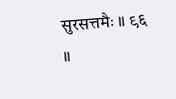सुरसत्तमैः ॥ ९६ ॥